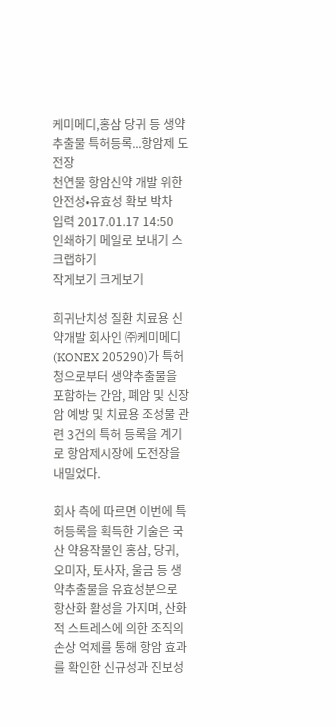케미메디,홍삼 당귀 등 생약추출물 특허등록...항암제 도전장
천연물 항암신약 개발 위한 안전성•유효성 확보 박차
입력 2017.01.17 14:50
인쇄하기 메일로 보내기 스크랩하기
작게보기 크게보기

희귀난치성 질환 치료용 신약개발 회사인 ㈜케미메디(KONEX 205290)가 특허청으로부터 생약추출물을 포함하는 간암, 폐암 및 신장암 예방 및 치료용 조성물 관련 3건의 특허 등록을 계기로 항암제시장에 도전장을 내밀었다.

회사 측에 따르면 이번에 특허등록을 획득한 기술은 국산 약용작물인 홍삼, 당귀, 오미자, 토사자, 울금 등 생약추출물을 유효성분으로 항산화 활성을 가지며, 산화적 스트레스에 의한 조직의 손상 억제를 통해 항암 효과를 확인한 신규성과 진보성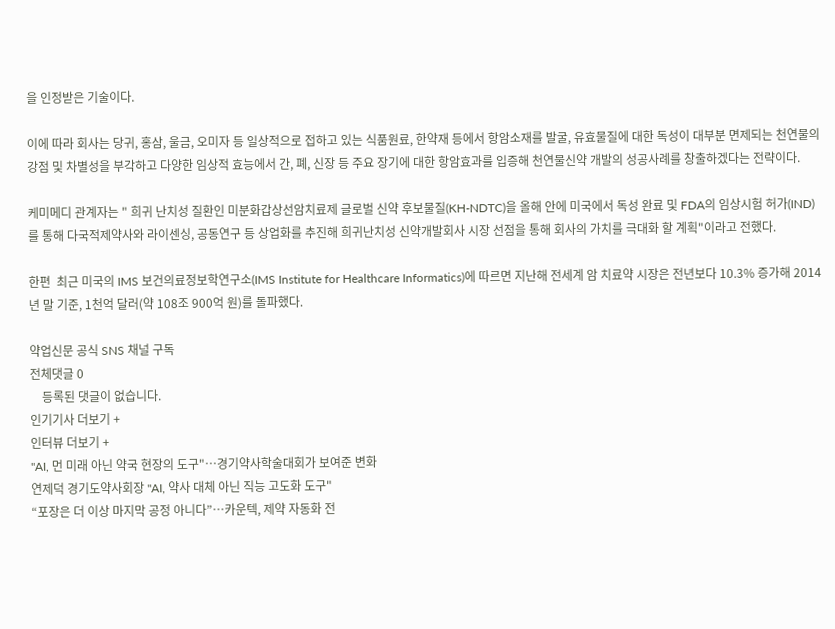을 인정받은 기술이다.

이에 따라 회사는 당귀, 홍삼, 울금, 오미자 등 일상적으로 접하고 있는 식품원료, 한약재 등에서 항암소재를 발굴, 유효물질에 대한 독성이 대부분 면제되는 천연물의 강점 및 차별성을 부각하고 다양한 임상적 효능에서 간, 폐, 신장 등 주요 장기에 대한 항암효과를 입증해 천연물신약 개발의 성공사례를 창출하겠다는 전략이다.

케미메디 관계자는 " 희귀 난치성 질환인 미분화갑상선암치료제 글로벌 신약 후보물질(KH-NDTC)을 올해 안에 미국에서 독성 완료 및 FDA의 임상시험 허가(IND)를 통해 다국적제약사와 라이센싱, 공동연구 등 상업화를 추진해 희귀난치성 신약개발회사 시장 선점을 통해 회사의 가치를 극대화 할 계획"이라고 전했다.

한편  최근 미국의 IMS 보건의료정보학연구소(IMS Institute for Healthcare Informatics)에 따르면 지난해 전세계 암 치료약 시장은 전년보다 10.3% 증가해 2014년 말 기준, 1천억 달러(약 108조 900억 원)를 돌파했다.

약업신문 공식 SNS 채널 구독
전체댓글 0
    등록된 댓글이 없습니다.
인기기사 더보기 +
인터뷰 더보기 +
"AI, 먼 미래 아닌 약국 현장의 도구"…경기약사학술대회가 보여준 변화
연제덕 경기도약사회장 "AI, 약사 대체 아닌 직능 고도화 도구"
“포장은 더 이상 마지막 공정 아니다”…카운텍, 제약 자동화 전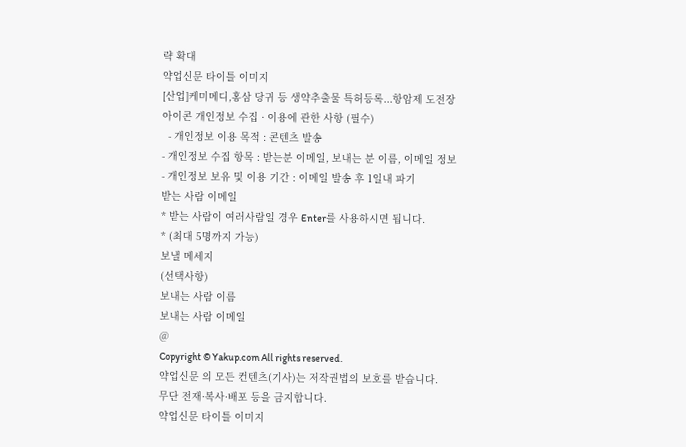략 확대
약업신문 타이틀 이미지
[산업]케미메디,홍삼 당귀 등 생약추출물 특허등록...항암제 도전장
아이콘 개인정보 수집 · 이용에 관한 사항 (필수)
  - 개인정보 이용 목적 : 콘텐츠 발송
- 개인정보 수집 항목 : 받는분 이메일, 보내는 분 이름, 이메일 정보
- 개인정보 보유 및 이용 기간 : 이메일 발송 후 1일내 파기
받는 사람 이메일
* 받는 사람이 여러사람일 경우 Enter를 사용하시면 됩니다.
* (최대 5명까지 가능)
보낼 메세지
(선택사항)
보내는 사람 이름
보내는 사람 이메일
@
Copyright © Yakup.com All rights reserved.
약업신문 의 모든 컨텐츠(기사)는 저작권법의 보호를 받습니다.
무단 전재·복사·배포 등을 금지합니다.
약업신문 타이틀 이미지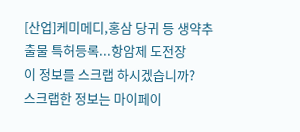[산업]케미메디,홍삼 당귀 등 생약추출물 특허등록...항암제 도전장
이 정보를 스크랩 하시겠습니까?
스크랩한 정보는 마이페이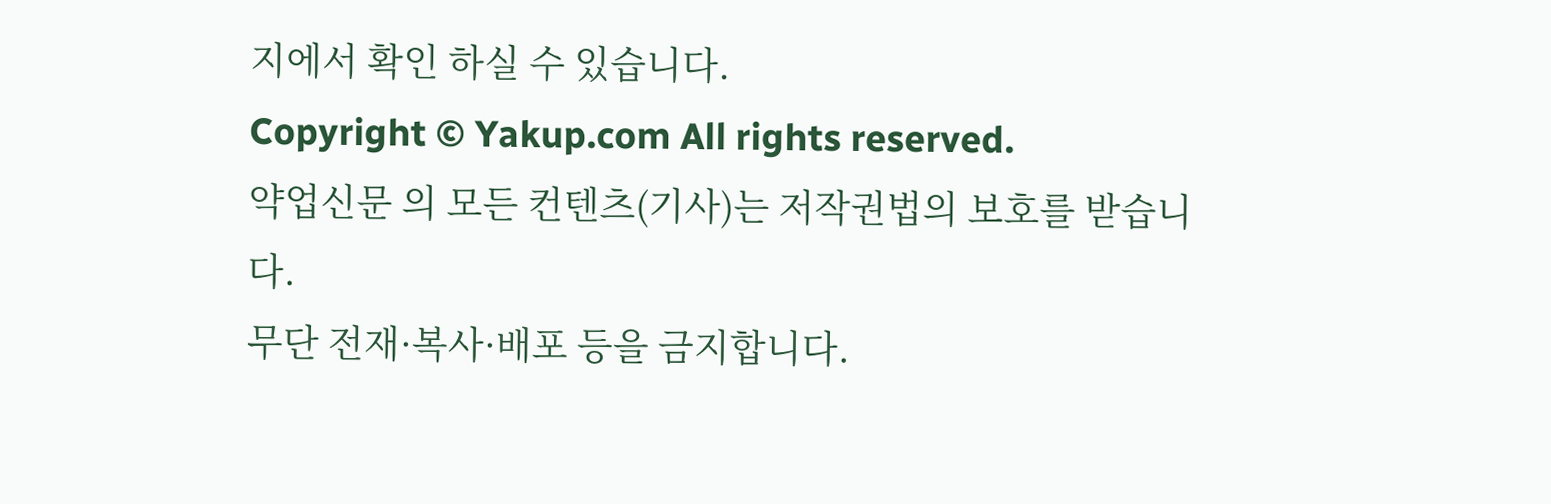지에서 확인 하실 수 있습니다.
Copyright © Yakup.com All rights reserved.
약업신문 의 모든 컨텐츠(기사)는 저작권법의 보호를 받습니다.
무단 전재·복사·배포 등을 금지합니다.